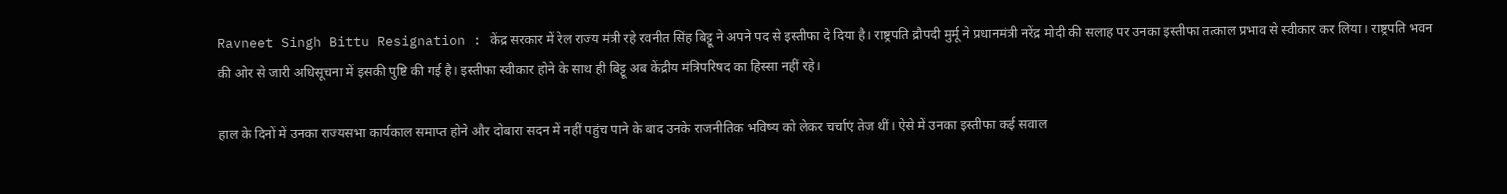Ravneet Singh Bittu Resignation : केंद्र सरकार में रेल राज्य मंत्री रहे रवनीत सिंह बिट्टू ने अपने पद से इस्तीफा दे दिया है। राष्ट्रपति द्रौपदी मुर्मू ने प्रधानमंत्री नरेंद्र मोदी की सलाह पर उनका इस्तीफा तत्काल प्रभाव से स्वीकार कर लिया। राष्ट्रपति भवन की ओर से जारी अधिसूचना में इसकी पुष्टि की गई है। इस्तीफा स्वीकार होने के साथ ही बिट्टू अब केंद्रीय मंत्रिपरिषद का हिस्सा नहीं रहे।

हाल के दिनों में उनका राज्यसभा कार्यकाल समाप्त होने और दोबारा सदन में नहीं पहुंच पाने के बाद उनके राजनीतिक भविष्य को लेकर चर्चाएं तेज थीं। ऐसे में उनका इस्तीफा कई सवाल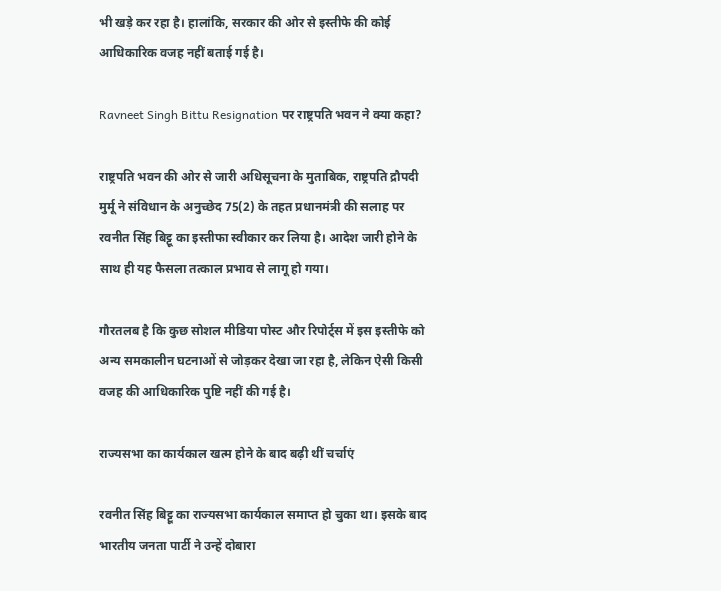भी खड़े कर रहा है। हालांकि, सरकार की ओर से इस्तीफे की कोई आधिकारिक वजह नहीं बताई गई है।

Ravneet Singh Bittu Resignation पर राष्ट्रपति भवन ने क्या कहा?

राष्ट्रपति भवन की ओर से जारी अधिसूचना के मुताबिक, राष्ट्रपति द्रौपदी मुर्मू ने संविधान के अनुच्छेद 75(2) के तहत प्रधानमंत्री की सलाह पर रवनीत सिंह बिट्टू का इस्तीफा स्वीकार कर लिया है। आदेश जारी होने के साथ ही यह फैसला तत्काल प्रभाव से लागू हो गया।

गौरतलब है कि कुछ सोशल मीडिया पोस्ट और रिपोर्ट्स में इस इस्तीफे को अन्य समकालीन घटनाओं से जोड़कर देखा जा रहा है, लेकिन ऐसी किसी वजह की आधिकारिक पुष्टि नहीं की गई है।

राज्यसभा का कार्यकाल खत्म होने के बाद बढ़ी थीं चर्चाएं

रवनीत सिंह बिट्टू का राज्यसभा कार्यकाल समाप्त हो चुका था। इसके बाद भारतीय जनता पार्टी ने उन्हें दोबारा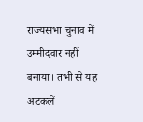राज्यसभा चुनाव में उम्मीदवार नहीं बनाया। तभी से यह अटकलें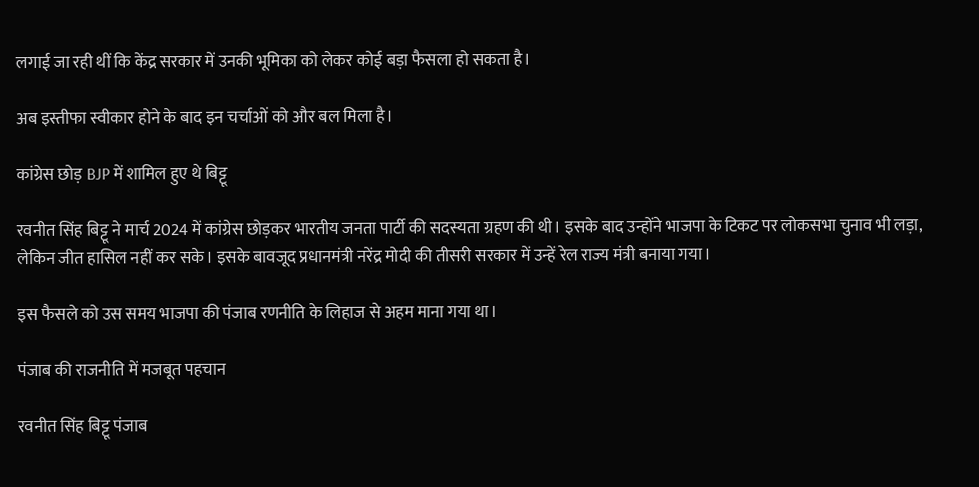लगाई जा रही थीं कि केंद्र सरकार में उनकी भूमिका को लेकर कोई बड़ा फैसला हो सकता है।

अब इस्तीफा स्वीकार होने के बाद इन चर्चाओं को और बल मिला है।

कांग्रेस छोड़ BJP में शामिल हुए थे बिट्टू

रवनीत सिंह बिट्टू ने मार्च 2024 में कांग्रेस छोड़कर भारतीय जनता पार्टी की सदस्यता ग्रहण की थी। इसके बाद उन्होंने भाजपा के टिकट पर लोकसभा चुनाव भी लड़ा, लेकिन जीत हासिल नहीं कर सके। इसके बावजूद प्रधानमंत्री नरेंद्र मोदी की तीसरी सरकार में उन्हें रेल राज्य मंत्री बनाया गया।

इस फैसले को उस समय भाजपा की पंजाब रणनीति के लिहाज से अहम माना गया था।

पंजाब की राजनीति में मजबूत पहचान

रवनीत सिंह बिट्टू पंजाब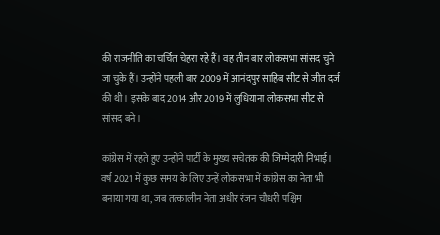की राजनीति का चर्चित चेहरा रहे हैं। वह तीन बार लोकसभा सांसद चुने जा चुके हैं। उन्होंने पहली बार 2009 में आनंदपुर साहिब सीट से जीत दर्ज की थी। इसके बाद 2014 और 2019 में लुधियाना लोकसभा सीट से सांसद बने।

कांग्रेस में रहते हुए उन्होंने पार्टी के मुख्य सचेतक की जिम्मेदारी निभाई। वर्ष 2021 में कुछ समय के लिए उन्हें लोकसभा में कांग्रेस का नेता भी बनाया गया था, जब तत्कालीन नेता अधीर रंजन चौधरी पश्चिम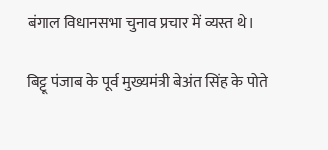बंगाल विधानसभा चुनाव प्रचार में व्यस्त थे।

बिट्टू पंजाब के पूर्व मुख्यमंत्री बेअंत सिंह के पोते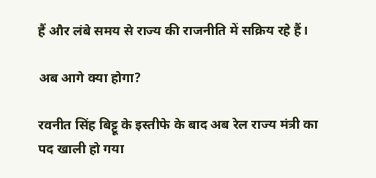हैं और लंबे समय से राज्य की राजनीति में सक्रिय रहे हैं।

अब आगे क्या होगा?

रवनीत सिंह बिट्टू के इस्तीफे के बाद अब रेल राज्य मंत्री का पद खाली हो गया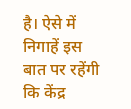है। ऐसे में निगाहें इस बात पर रहेंगी कि केंद्र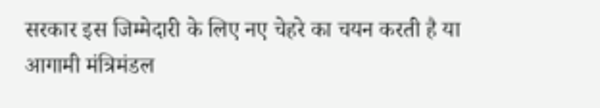सरकार इस जिम्मेदारी के लिए नए चेहरे का चयन करती है या आगामी मंत्रिमंडल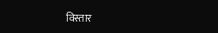विस्तार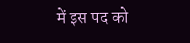में इस पद को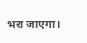भरा जाएगा।